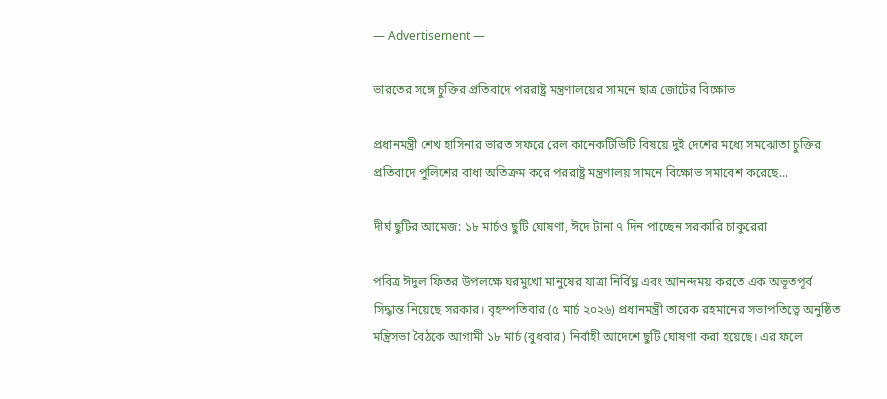― Advertisement ―

ভারতের সঙ্গে চুক্তির প্রতিবাদে পররাষ্ট্র মন্ত্রণালয়ের সামনে ছাত্র জোটের বিক্ষোভ

প্রধানমন্ত্রী শেখ হাসিনার ভারত সফরে রেল কানেকটিভিটি বিষয়ে দুই দেশের মধ্যে সমঝোতা চুক্তির প্রতিবাদে পুলিশের বাধা অতিক্রম করে পররাষ্ট্র মন্ত্রণালয় সামনে বিক্ষোভ সমাবেশ করেছে...

দীর্ঘ ছুটির আমেজ: ১৮ মার্চও ছুটি ঘোষণা, ঈদে টানা ৭ দিন পাচ্ছেন সরকারি চাকুরেরা

পবিত্র ঈদুল ফিতর উপলক্ষে ঘরমুখো মানুষের যাত্রা নির্বিঘ্ন এবং আনন্দময় করতে এক অভূতপূর্ব সিদ্ধান্ত নিয়েছে সরকার। বৃহস্পতিবার (৫ মার্চ ২০২৬) প্রধানমন্ত্রী তারেক রহমানের সভাপতিত্বে অনুষ্ঠিত মন্ত্রিসভা বৈঠকে আগামী ১৮ মার্চ (বুধবার) নির্বাহী আদেশে ছুটি ঘোষণা করা হয়েছে। এর ফলে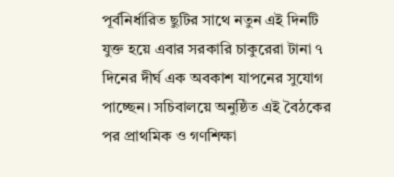পূর্বনির্ধারিত ছুটির সাথে নতুন এই দিনটি যুক্ত হয়ে এবার সরকারি চাকুরেরা টানা ৭ দিনের দীর্ঘ এক অবকাশ যাপনের সুযোগ পাচ্ছেন। সচিবালয়ে অনুষ্ঠিত এই বৈঠকের পর প্রাথমিক ও গণশিক্ষা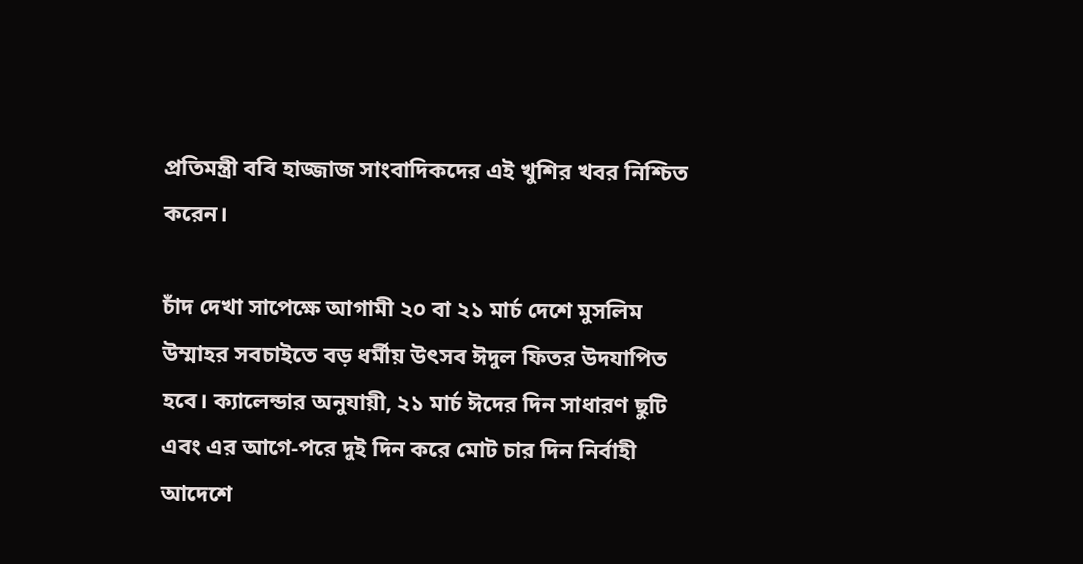প্রতিমন্ত্রী ববি হাজ্জাজ সাংবাদিকদের এই খুশির খবর নিশ্চিত করেন।

চাঁদ দেখা সাপেক্ষে আগামী ২০ বা ২১ মার্চ দেশে মুসলিম উম্মাহর সবচাইতে বড় ধর্মীয় উৎসব ঈদুল ফিতর উদযাপিত হবে। ক্যালেন্ডার অনুযায়ী, ২১ মার্চ ঈদের দিন সাধারণ ছুটি এবং এর আগে-পরে দুই দিন করে মোট চার দিন নির্বাহী আদেশে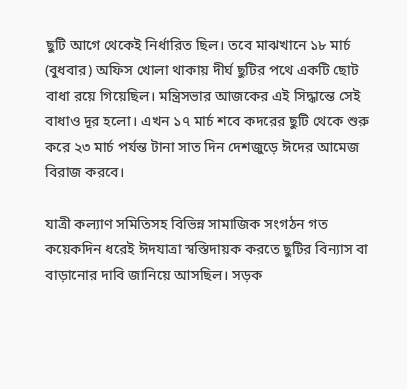ছুটি আগে থেকেই নির্ধারিত ছিল। তবে মাঝখানে ১৮ মার্চ (বুধবার) অফিস খোলা থাকায় দীর্ঘ ছুটির পথে একটি ছোট বাধা রয়ে গিয়েছিল। মন্ত্রিসভার আজকের এই সিদ্ধান্তে সেই বাধাও দূর হলো। এখন ১৭ মার্চ শবে কদরের ছুটি থেকে শুরু করে ২৩ মার্চ পর্যন্ত টানা সাত দিন দেশজুড়ে ঈদের আমেজ বিরাজ করবে।

যাত্রী কল্যাণ সমিতিসহ বিভিন্ন সামাজিক সংগঠন গত কয়েকদিন ধরেই ঈদযাত্রা স্বস্তিদায়ক করতে ছুটির বিন্যাস বা বাড়ানোর দাবি জানিয়ে আসছিল। সড়ক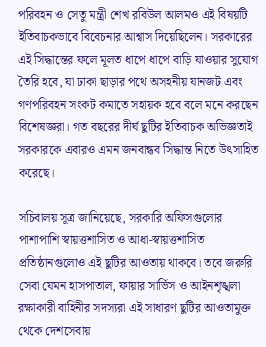পরিবহন ও সেতু মন্ত্রী শেখ রবিউল আলমও এই বিষয়টি ইতিবাচকভাবে বিবেচনার আশ্বাস দিয়েছিলেন। সরকারের এই সিদ্ধান্তের ফলে মূলত ধাপে ধাপে বাড়ি যাওয়ার সুযোগ তৈরি হবে, যা ঢাকা ছাড়ার পথে অসহনীয় যানজট এবং গণপরিবহন সংকট কমাতে সহায়ক হবে বলে মনে করছেন বিশেষজ্ঞরা। গত বছরের দীর্ঘ ছুটির ইতিবাচক অভিজ্ঞতাই সরকারকে এবারও এমন জনবান্ধব সিদ্ধান্ত নিতে উৎসাহিত করেছে।

সচিবালয় সূত্র জানিয়েছে, সরকারি অফিসগুলোর পাশাপাশি স্বায়ত্তশাসিত ও আধা-স্বায়ত্তশাসিত প্রতিষ্ঠানগুলোও এই ছুটির আওতায় থাকবে। তবে জরুরি সেবা যেমন হাসপাতাল, ফায়ার সার্ভিস ও আইনশৃঙ্খলা রক্ষাকারী বাহিনীর সদস্যরা এই সাধারণ ছুটির আওতামুক্ত থেকে দেশসেবায়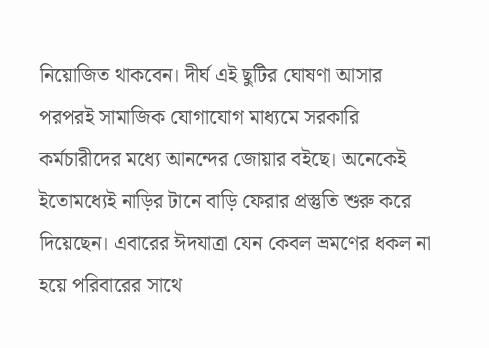নিয়োজিত থাকবেন। দীর্ঘ এই ছুটির ঘোষণা আসার পরপরই সামাজিক যোগাযোগ মাধ্যমে সরকারি কর্মচারীদের মধ্যে আনন্দের জোয়ার বইছে। অনেকেই ইতোমধ্যেই নাড়ির টানে বাড়ি ফেরার প্রস্তুতি শুরু করে দিয়েছেন। এবারের ঈদযাত্রা যেন কেবল ভ্রমণের ধকল না হয়ে পরিবারের সাথে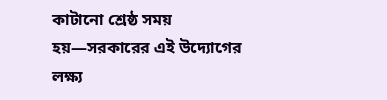কাটানো শ্রেষ্ঠ সময় হয়—সরকারের এই উদ্যোগের লক্ষ্য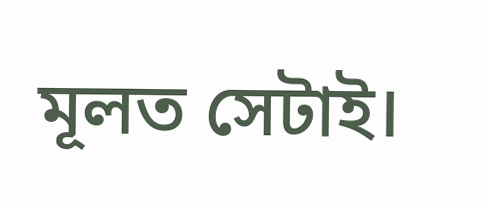মূলত সেটাই।